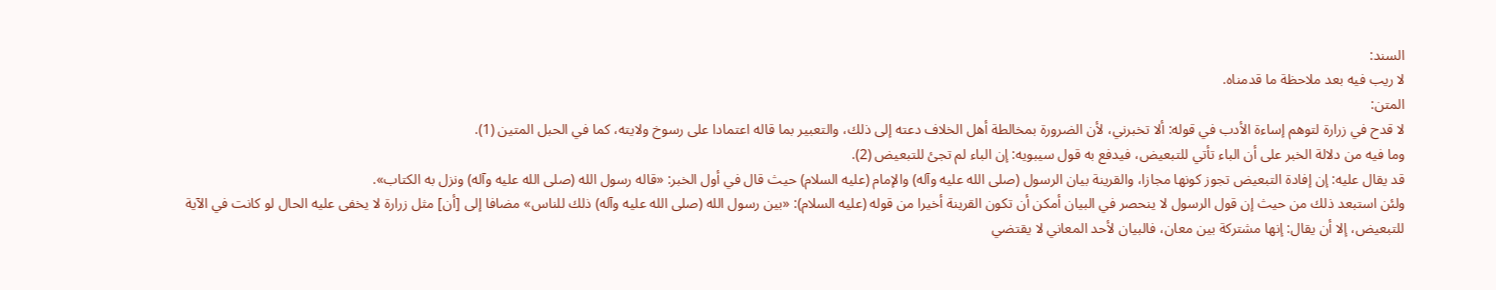السند:
لا ريب فيه بعد ملاحظة ما قدمناه.
المتن:
لا قدح في زرارة لتوهم إساءة الأدب في قوله: ألا تخبرني، لأن الضرورة بمخالطة أهل الخلاف دعته إلى ذلك، والتعبير بما قاله اعتمادا على رسوخ ولايته، كما في الحبل المتين (1).
وما فيه من دلالة الخبر على أن الباء تأتي للتبعيض، فيدفع به قول سيبويه: إن الباء لم تجئ للتبعيض (2).
قد يقال عليه: إن إفادة التبعيض تجوز كونها مجازا، والقرينة بيان الرسول (صلى الله عليه وآله) والإمام (عليه السلام) حيث قال في أول الخبر: «قاله رسول الله (صلى الله عليه وآله) ونزل به الكتاب».
ولئن استبعد ذلك من حيث إن قول الرسول لا ينحصر في البيان أمكن أن تكون القرينة أخيرا من قوله (عليه السلام): «بين رسول الله (صلى الله عليه وآله) ذلك للناس» مضافا إلى [أن] مثل زرارة لا يخفى عليه الحال لو كانت في الآية للتبعيض، إلا أن يقال: إنها مشتركة بين معان، فالبيان لأحد المعاني لا يقتضي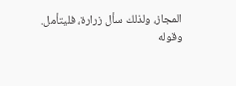المجاز، ولذلك سأل زرارة، فليتأمل.
وقوله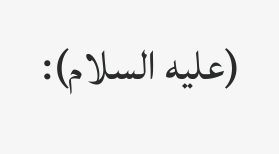(عليه السلام):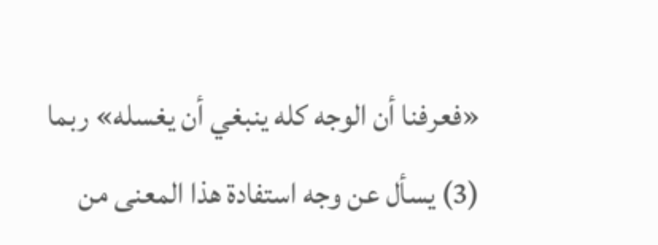«فعرفنا أن الوجه كله ينبغي أن يغسله» ربما (3) يسأل عن وجه استفادة هذا المعنى من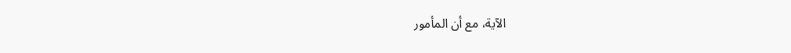الآية، مع أن المأمور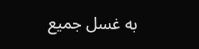به غسل جميع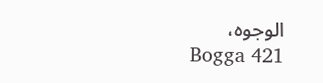الوجوه،
Bogga 421